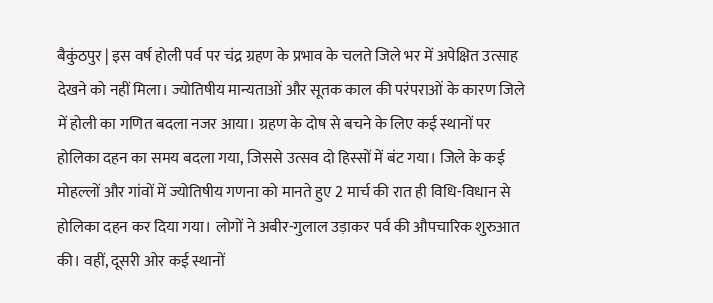बैकुंठपुर | इस वर्ष होली पर्व पर चंद्र ग्रहण के प्रभाव के चलते जिले भर में अपेक्षित उत्साह देखने को नहीं मिला। ज्योतिषीय मान्यताओं और सूतक काल की परंपराओं के कारण जिले में होली का गणित बदला नजर आया। ग्रहण के दोष से बचने के लिए कई स्थानों पर होलिका दहन का समय बदला गया, जिससे उत्सव दो हिस्सों में बंट गया। जिले के कई मोहल्लों और गांवों में ज्योतिषीय गणना को मानते हुए 2 मार्च की रात ही विधि-विधान से होलिका दहन कर दिया गया। लोगों ने अबीर-गुलाल उड़ाकर पर्व की औपचारिक शुरुआत की। वहीं, दूसरी ओर कई स्थानों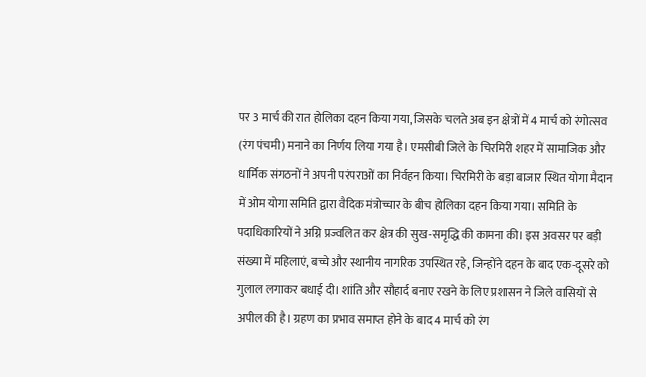पर 3 मार्च की रात होलिका दहन किया गया, जिसके चलते अब इन क्षेत्रों में 4 मार्च को रंगोत्सव (रंग पंचमी) मनाने का निर्णय लिया गया है। एमसीबी जिले के चिरमिरी शहर में सामाजिक और धार्मिक संगठनों ने अपनी परंपराओं का निर्वहन किया। चिरमिरी के बड़ा बाजार स्थित योगा मैदान में ओम योगा समिति द्वारा वैदिक मंत्रोच्चार के बीच होलिका दहन किया गया। समिति के पदाधिकारियों ने अग्नि प्रज्वलित कर क्षेत्र की सुख-समृद्धि की कामना की। इस अवसर पर बड़ी संख्या में महिलाएं, बच्चे और स्थानीय नागरिक उपस्थित रहे, जिन्होंने दहन के बाद एक-दूसरे को गुलाल लगाकर बधाई दी। शांति और सौहार्द बनाए रखने के लिए प्रशासन ने जिले वासियों से अपील की है। ग्रहण का प्रभाव समाप्त होने के बाद 4 मार्च को रंग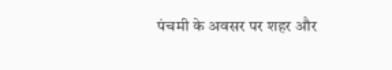पंचमी के अवसर पर शहर और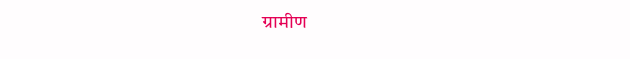ग्रामीण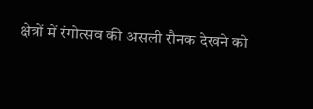क्षेत्रों में रंगोत्सव की असली रौनक देखने को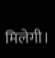मिलेगी।